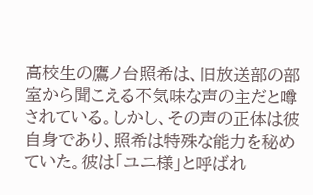高校生の鷹ノ台照希は、旧放送部の部室から聞こえる不気味な声の主だと噂されている。しかし、その声の正体は彼自身であり、照希は特殊な能力を秘めていた。彼は「ユニ様」と呼ばれ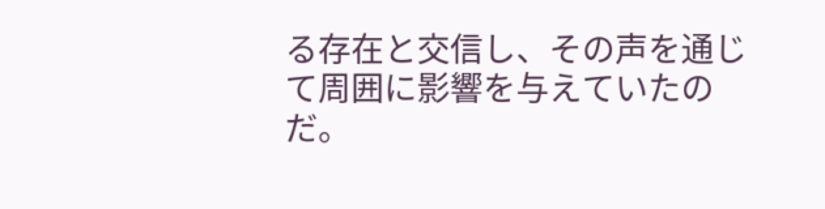る存在と交信し、その声を通じて周囲に影響を与えていたのだ。